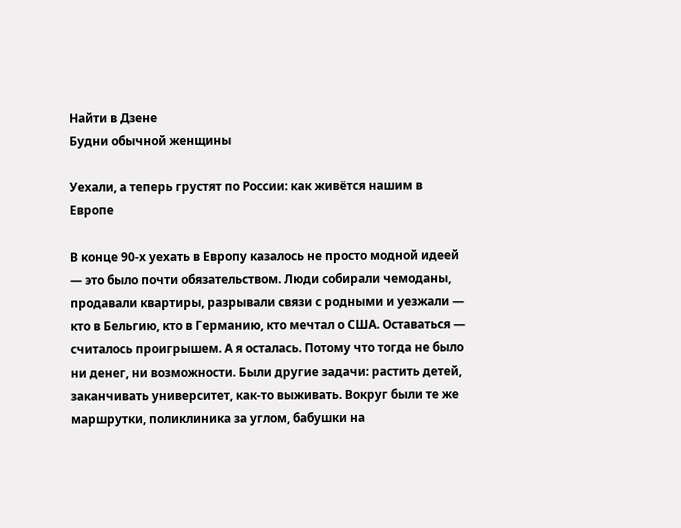Найти в Дзене
Будни обычной женщины

Уехали, а теперь грустят по России: как живётся нашим в Европе

В конце 90-х уехать в Европу казалось не просто модной идеей — это было почти обязательством. Люди собирали чемоданы, продавали квартиры, разрывали связи с родными и уезжали — кто в Бельгию, кто в Германию, кто мечтал о США. Оставаться — считалось проигрышем. А я осталась. Потому что тогда не было ни денег, ни возможности. Были другие задачи: растить детей, заканчивать университет, как-то выживать. Вокруг были те же маршрутки, поликлиника за углом, бабушки на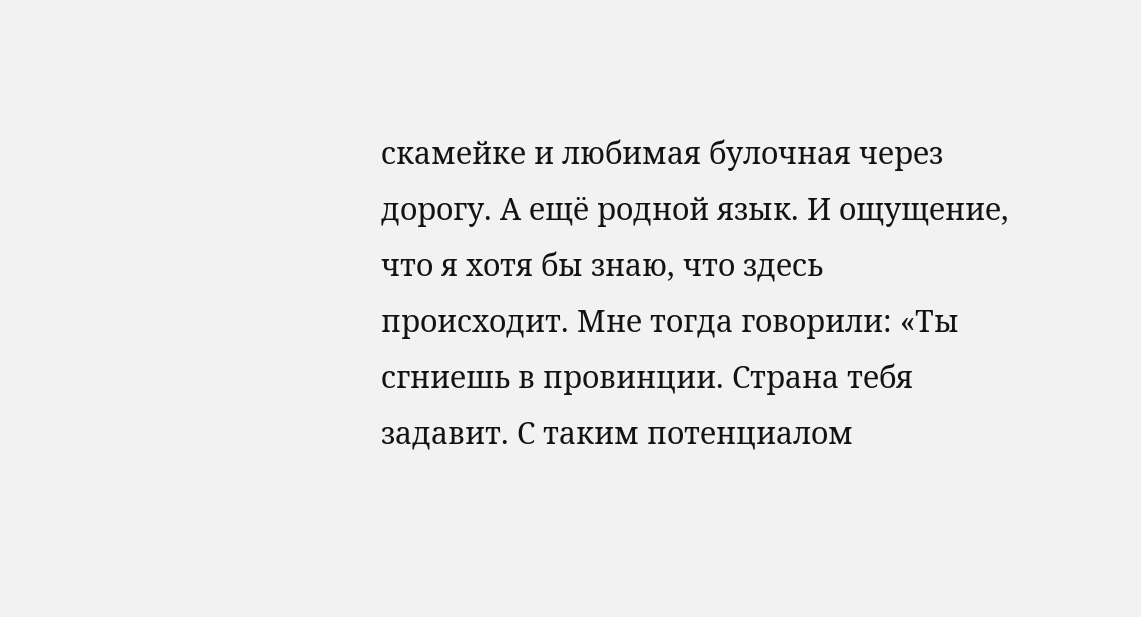скамейке и любимая булочная через дорогу. А ещё родной язык. И ощущение, что я хотя бы знаю, что здесь происходит. Мне тогда говорили: «Ты сгниешь в провинции. Страна тебя задавит. С таким потенциалом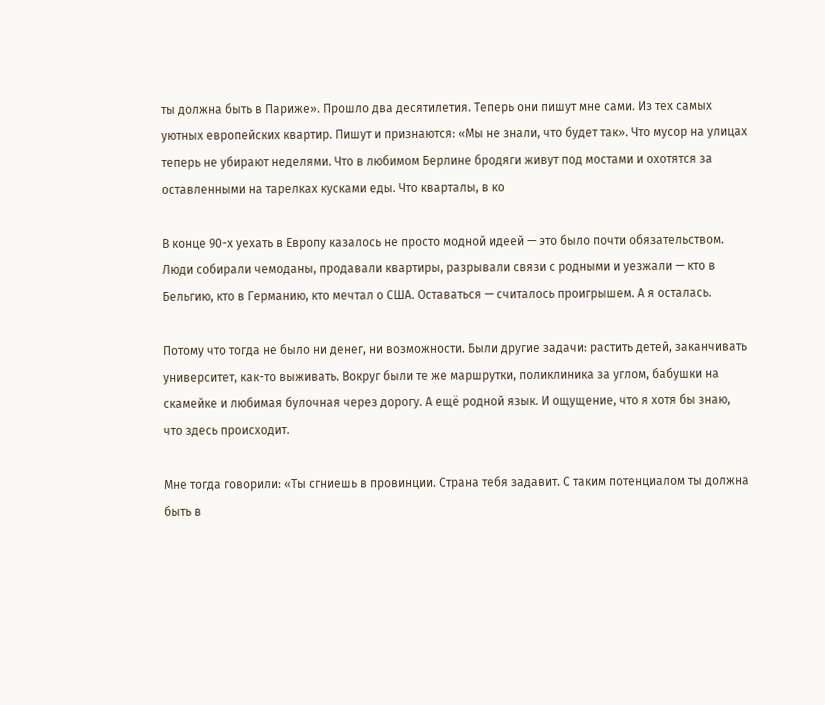ты должна быть в Париже». Прошло два десятилетия. Теперь они пишут мне сами. Из тех самых уютных европейских квартир. Пишут и признаются: «Мы не знали, что будет так». Что мусор на улицах теперь не убирают неделями. Что в любимом Берлине бродяги живут под мостами и охотятся за оставленными на тарелках кусками еды. Что кварталы, в ко

В конце 90-х уехать в Европу казалось не просто модной идеей — это было почти обязательством. Люди собирали чемоданы, продавали квартиры, разрывали связи с родными и уезжали — кто в Бельгию, кто в Германию, кто мечтал о США. Оставаться — считалось проигрышем. А я осталась.

Потому что тогда не было ни денег, ни возможности. Были другие задачи: растить детей, заканчивать университет, как-то выживать. Вокруг были те же маршрутки, поликлиника за углом, бабушки на скамейке и любимая булочная через дорогу. А ещё родной язык. И ощущение, что я хотя бы знаю, что здесь происходит.

Мне тогда говорили: «Ты сгниешь в провинции. Страна тебя задавит. С таким потенциалом ты должна быть в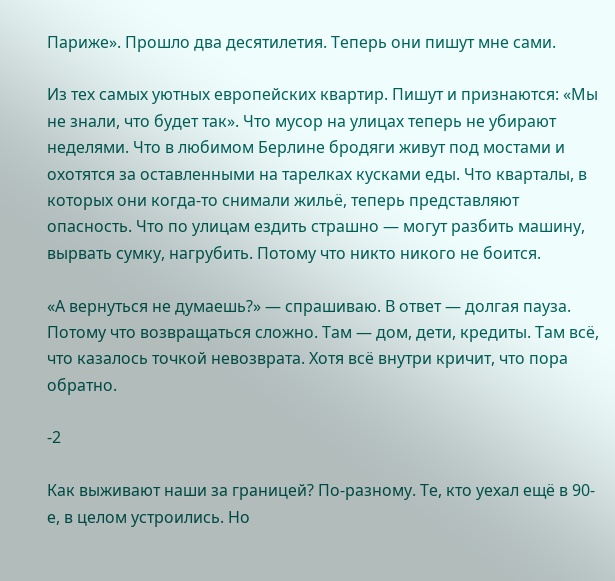Париже». Прошло два десятилетия. Теперь они пишут мне сами.

Из тех самых уютных европейских квартир. Пишут и признаются: «Мы не знали, что будет так». Что мусор на улицах теперь не убирают неделями. Что в любимом Берлине бродяги живут под мостами и охотятся за оставленными на тарелках кусками еды. Что кварталы, в которых они когда-то снимали жильё, теперь представляют опасность. Что по улицам ездить страшно — могут разбить машину, вырвать сумку, нагрубить. Потому что никто никого не боится.

«А вернуться не думаешь?» — спрашиваю. В ответ — долгая пауза. Потому что возвращаться сложно. Там — дом, дети, кредиты. Там всё, что казалось точкой невозврата. Хотя всё внутри кричит, что пора обратно.

-2

Как выживают наши за границей? По-разному. Те, кто уехал ещё в 90-е, в целом устроились. Но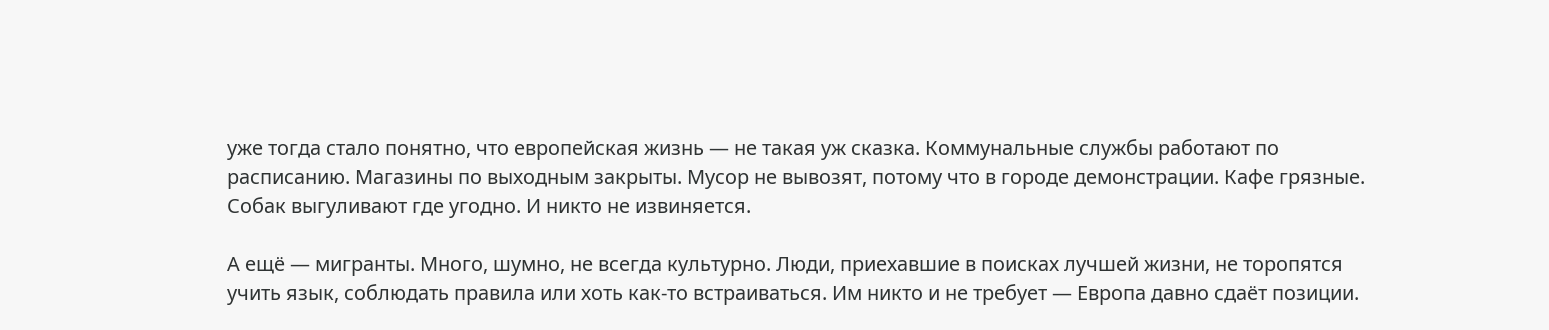уже тогда стало понятно, что европейская жизнь — не такая уж сказка. Коммунальные службы работают по расписанию. Магазины по выходным закрыты. Мусор не вывозят, потому что в городе демонстрации. Кафе грязные. Собак выгуливают где угодно. И никто не извиняется.

А ещё — мигранты. Много, шумно, не всегда культурно. Люди, приехавшие в поисках лучшей жизни, не торопятся учить язык, соблюдать правила или хоть как-то встраиваться. Им никто и не требует — Европа давно сдаёт позиции.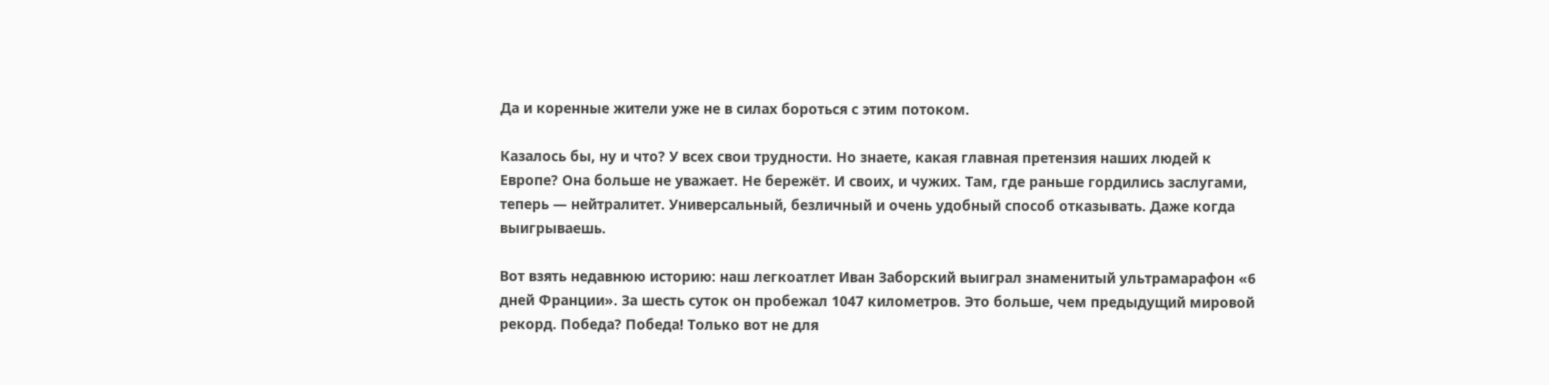Да и коренные жители уже не в силах бороться с этим потоком.

Казалось бы, ну и что? У всех свои трудности. Но знаете, какая главная претензия наших людей к Европе? Она больше не уважает. Не бережёт. И своих, и чужих. Там, где раньше гордились заслугами, теперь — нейтралитет. Универсальный, безличный и очень удобный способ отказывать. Даже когда выигрываешь.

Вот взять недавнюю историю: наш легкоатлет Иван Заборский выиграл знаменитый ультрамарафон «6 дней Франции». За шесть суток он пробежал 1047 километров. Это больше, чем предыдущий мировой рекорд. Победа? Победа! Только вот не для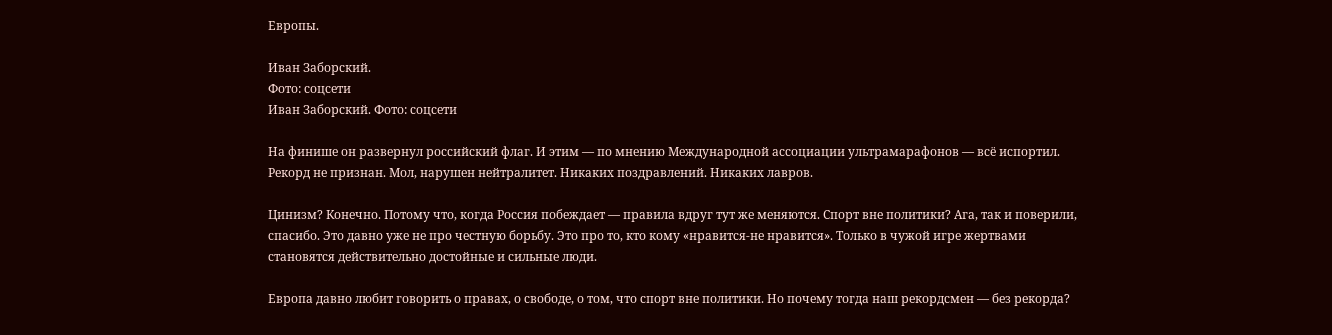Европы.

Иван Заборский.
Фото: соцсети
Иван Заборский. Фото: соцсети

На финише он развернул российский флаг. И этим — по мнению Международной ассоциации ультрамарафонов — всё испортил. Рекорд не признан. Мол, нарушен нейтралитет. Никаких поздравлений. Никаких лавров.

Цинизм? Конечно. Потому что, когда Россия побеждает — правила вдруг тут же меняются. Спорт вне политики? Ага, так и поверили, спасибо. Это давно уже не про честную борьбу. Это про то, кто кому «нравится-не нравится». Только в чужой игре жертвами становятся действительно достойные и сильные люди.

Европа давно любит говорить о правах, о свободе, о том, что спорт вне политики. Но почему тогда наш рекордсмен — без рекорда?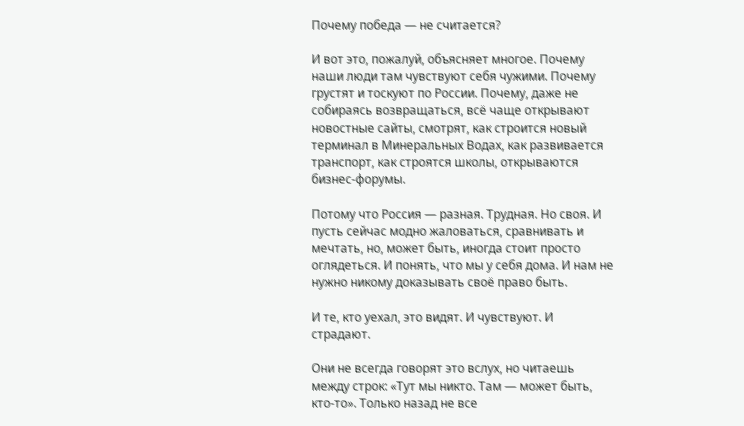Почему победа — не считается?

И вот это, пожалуй, объясняет многое. Почему наши люди там чувствуют себя чужими. Почему грустят и тоскуют по России. Почему, даже не собираясь возвращаться, всё чаще открывают новостные сайты, смотрят, как строится новый терминал в Минеральных Водах, как развивается транспорт, как строятся школы, открываются бизнес-форумы.

Потому что Россия — разная. Трудная. Но своя. И пусть сейчас модно жаловаться, сравнивать и мечтать, но, может быть, иногда стоит просто оглядеться. И понять, что мы у себя дома. И нам не нужно никому доказывать своё право быть.

И те, кто уехал, это видят. И чувствуют. И страдают.

Они не всегда говорят это вслух, но читаешь между строк: «Тут мы никто. Там — может быть, кто-то». Только назад не все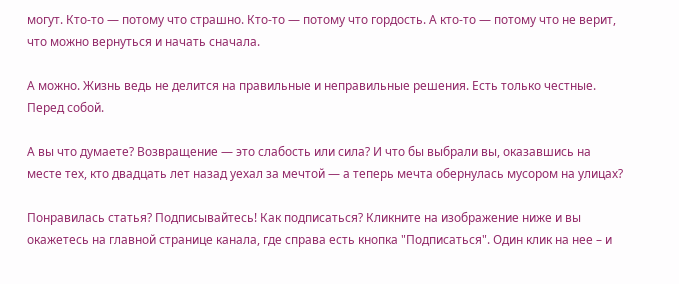могут. Кто-то — потому что страшно. Кто-то — потому что гордость. А кто-то — потому что не верит, что можно вернуться и начать сначала.

А можно. Жизнь ведь не делится на правильные и неправильные решения. Есть только честные. Перед собой.

А вы что думаете? Возвращение — это слабость или сила? И что бы выбрали вы, оказавшись на месте тех, кто двадцать лет назад уехал за мечтой — а теперь мечта обернулась мусором на улицах?

Понравилась статья? Подписывайтесь! Как подписаться? Кликните на изображение ниже и вы окажетесь на главной странице канала, где справа есть кнопка "Подписаться". Один клик на нее – и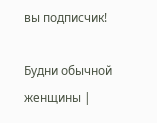вы подписчик!

Будни обычной женщины |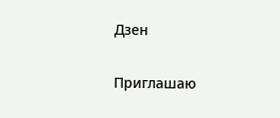Дзен

Приглашаю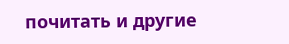почитать и другие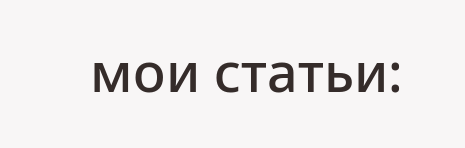мои статьи: